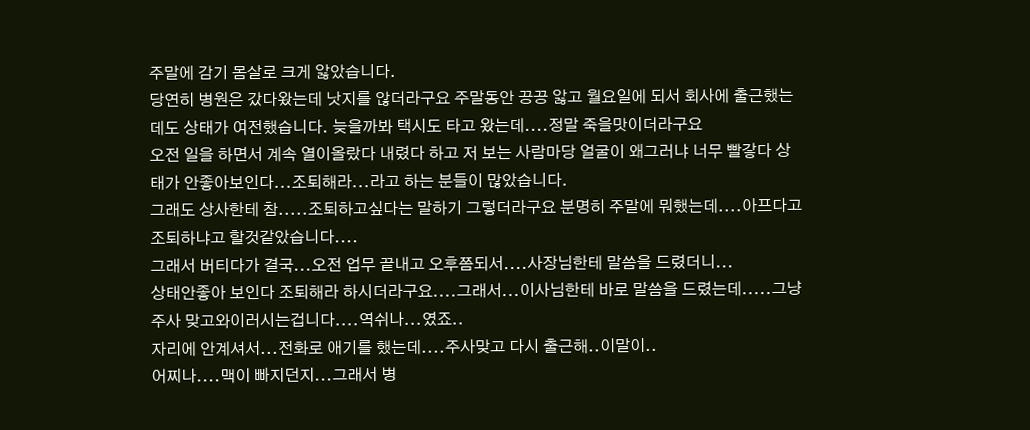주말에 감기 몸살로 크게 앓았습니다.
당연히 병원은 갔다왔는데 낫지를 않더라구요 주말동안 끙끙 앓고 월요일에 되서 회사에 출근했는
데도 상태가 여전했습니다. 늦을까봐 택시도 타고 왔는데....정말 죽을맛이더라구요
오전 일을 하면서 계속 열이올랐다 내렸다 하고 저 보는 사람마당 얼굴이 왜그러냐 너무 빨갛다 상
태가 안좋아보인다...조퇴해라...라고 하는 분들이 많았습니다.
그래도 상사한테 참.....조퇴하고싶다는 말하기 그렇더라구요 분명히 주말에 뭐했는데....아프다고
조퇴하냐고 할것같았습니다....
그래서 버티다가 결국...오전 업무 끝내고 오후쯤되서....사장님한테 말씀을 드렸더니...
상태안좋아 보인다 조퇴해라 하시더라구요....그래서...이사님한테 바로 말씀을 드렸는데.....그냥
주사 맞고와이러시는겁니다....역쉬나...였죠..
자리에 안계셔서...전화로 애기를 했는데....주사맞고 다시 출근해..이말이..
어찌나....맥이 빠지던지...그래서 병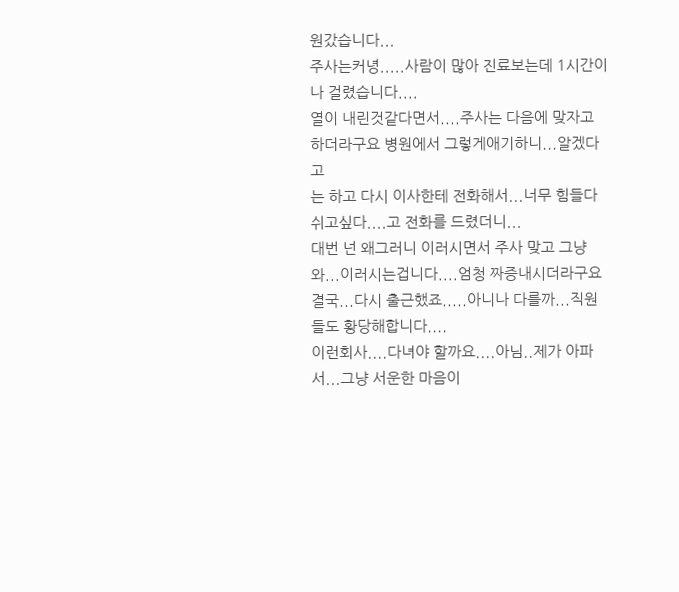원갔습니다...
주사는커녕.....사람이 많아 진료보는데 1시간이나 걸렸습니다....
열이 내린것같다면서....주사는 다음에 맞자고 하더라구요 병원에서 그렇게애기하니...알겠다고
는 하고 다시 이사한테 전화해서...너무 힘들다 쉬고싶다....고 전화를 드렸더니...
대번 넌 왜그러니 이러시면서 주사 맞고 그냥 와...이러시는겁니다....엄청 짜증내시더라구요
결국...다시 출근했죠.....아니나 다를까...직원들도 황당해합니다....
이런회사....다녀야 할까요....아님..제가 아파서...그냥 서운한 마음이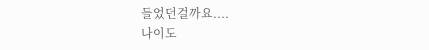들었던걸까요....
나이도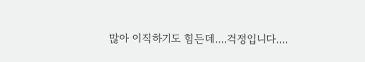많아 이직하기도 힘든데....걱정입니다....